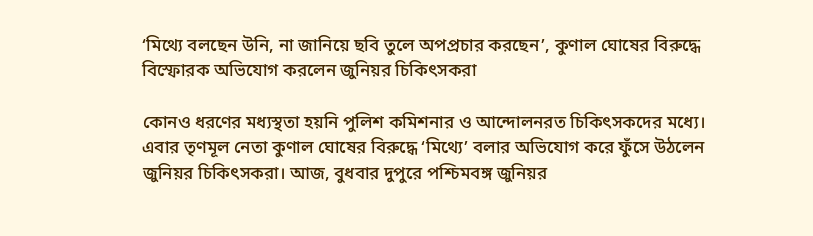‘মিথ্যে বলছেন উনি, না জানিয়ে ছবি তুলে অপপ্রচার করছেন’, কুণাল ঘোষের বিরুদ্ধে বিস্ফোরক অভিযোগ করলেন জুনিয়র চিকিৎসকরা

কোনও ধরণের মধ্যস্থতা হয়নি পুলিশ কমিশনার ও আন্দোলনরত চিকিৎসকদের মধ্যে। এবার তৃণমূল নেতা কুণাল ঘোষের বিরুদ্ধে ‘মিথ্যে’ বলার অভিযোগ করে ফুঁসে উঠলেন জুনিয়র চিকিৎসকরা। আজ, বুধবার দুপুরে পশ্চিমবঙ্গ জুনিয়র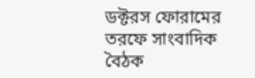ডক্টরস ফোরামের তরফে সাংবাদিক বৈঠক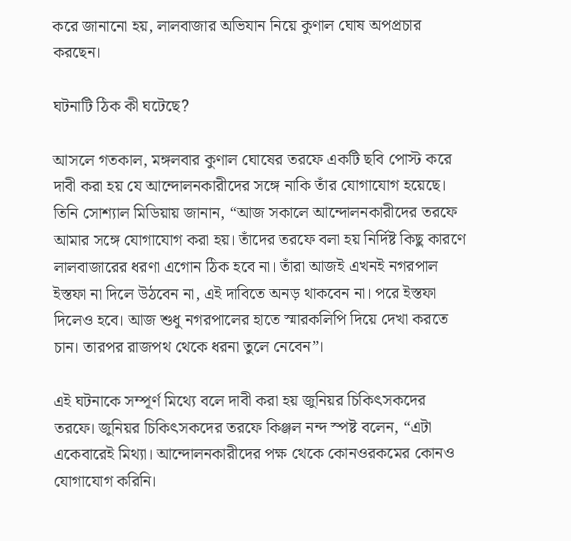করে জানানো হয়, লালবাজার অভিযান নিয়ে কুণাল ঘোষ অপপ্রচার করছেন।

ঘটনাটি ঠিক কী ঘটেছে?

আসলে গতকাল, মঙ্গলবার কুণাল ঘোষের তরফে একটি ছবি পোস্ট করে দাবী করা হয় যে আন্দোলনকারীদের সঙ্গে নাকি তাঁর যোগাযোগ হয়েছে। তিনি সোশ্যাল মিডিয়ায় জানান, “আজ সকালে আন্দোলনকারীদের তরফে আমার সঙ্গে যোগাযোগ করা হয়। তাঁদের তরফে বলা হয় নির্দিষ্ট কিছু কারণে লালবাজারের ধরণা এগোন ঠিক হবে না। তাঁরা আজই এখনই নগরপাল ইস্তফা না দিলে উঠবেন না, এই দাবিতে অনড় থাকবেন না। পরে ইস্তফা দিলেও হবে। আজ শুধু নগরপালের হাতে স্মারকলিপি দিয়ে দেখা করতে চান। তারপর রাজপথ থেকে ধরনা তুলে নেবেন”।

এই ঘটনাকে সম্পূর্ণ মিথ্যে বলে দাবী করা হয় জুনিয়র চিকিৎসকদের তরফে। জুনিয়র চিকিৎসকদের তরফে কিঞ্জল নন্দ স্পষ্ট বলেন, “এটা একেবারেই মিথ্যা। আন্দোলনকারীদের পক্ষ থেকে কোনওরকমের কোনও যোগাযোগ করিনি।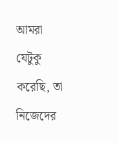আমরা যেটুকু করেছি, তা নিজেদের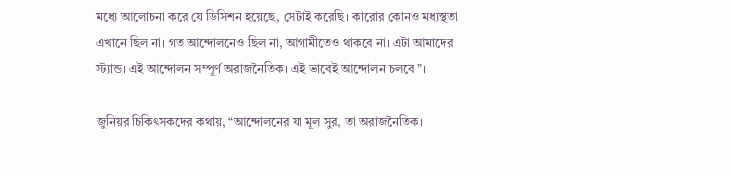মধ্যে আলোচনা করে যে ডিসিশন হয়েছে, সেটাই করেছি। কারোর কোনও মধ্যস্থতা এখানে ছিল না। গত আন্দোলনেও ছিল না, আগামীতেও থাকবে না। এটা আমাদের স্ট্যান্ড। এই আন্দোলন সম্পূর্ণ অরাজনৈতিক। এই ভাবেই আন্দোলন চলবে”।

জুনিয়র চিকিৎসকদের কথায়, “আন্দোলনের যা মূল সুর, তা অরাজনৈতিক।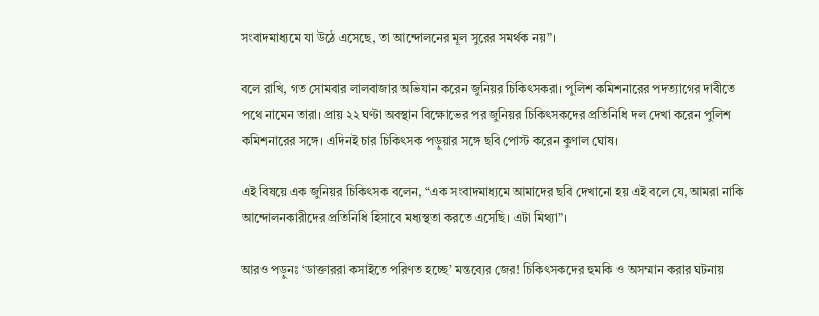সংবাদমাধ্যমে যা উঠে এসেছে, তা আন্দোলনের মূল সুরের সমর্থক নয়”।

বলে রাখি, গত সোমবার লালবাজার অভিযান করেন জুনিয়র চিকিৎসকরা। পুলিশ কমিশনারের পদত্যাগের দাবীতে পথে নামেন তারা। প্রায় ২২ ঘণ্টা অবস্থান বিক্ষোভের পর জুনিয়র চিকিৎসকদের প্রতিনিধি দল দেখা করেন পুলিশ কমিশনারের সঙ্গে। এদিনই চার চিকিৎসক পড়ুয়ার সঙ্গে ছবি পোস্ট করেন কুণাল ঘোষ।

এই বিষয়ে এক জুনিয়র চিকিৎসক বলেন, “এক সংবাদমাধ্যমে আমাদের ছবি দেখানো হয় এই বলে যে, আমরা নাকি আন্দোলনকারীদের প্রতিনিধি হিসাবে মধ্যস্থতা করতে এসেছি। এটা মিথ্যা”।

আরও পড়ুনঃ ‘ডাক্তাররা কসাইতে পরিণত হচ্ছে’ মন্তব্যের জের! চিকিৎসকদের হুমকি ও অসম্মান করার ঘটনায়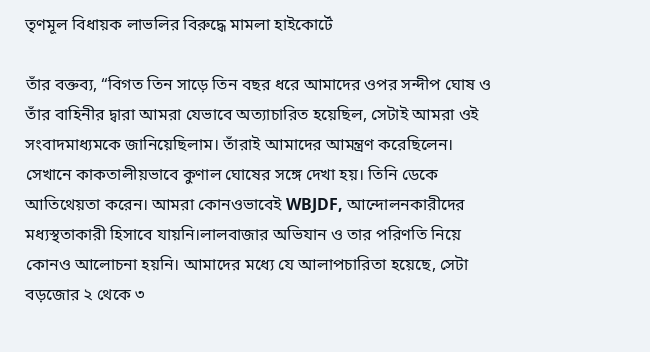তৃণমূল বিধায়ক লাভলির বিরুদ্ধে মামলা হাইকোর্টে

তাঁর বক্তব্য, “বিগত তিন সাড়ে তিন বছর ধরে আমাদের ওপর সন্দীপ ঘোষ ও তাঁর বাহিনীর দ্বারা আমরা যেভাবে অত্যাচারিত হয়েছিল, সেটাই আমরা ওই সংবাদমাধ্যমকে জানিয়েছিলাম। তাঁরাই আমাদের আমন্ত্রণ করেছিলেন। সেখানে কাকতালীয়ভাবে কুণাল ঘোষের সঙ্গে দেখা হয়। তিনি ডেকে আতিথেয়তা করেন। আমরা কোনওভাবেই WBJDF, আন্দোলনকারীদের মধ্যস্থতাকারী হিসাবে যায়নি।লালবাজার অভিযান ও তার পরিণতি নিয়ে কোনও আলোচনা হয়নি। আমাদের মধ্যে যে আলাপচারিতা হয়েছে, সেটা বড়জোর ২ থেকে ৩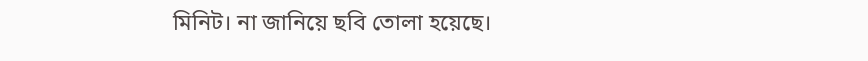মিনিট। না জানিয়ে ছবি তোলা হয়েছে।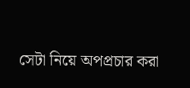সেটা নিয়ে অপপ্রচার করা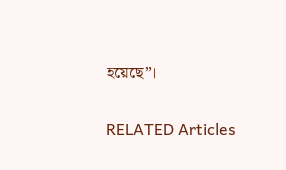হয়েছে”।

RELATED Articles